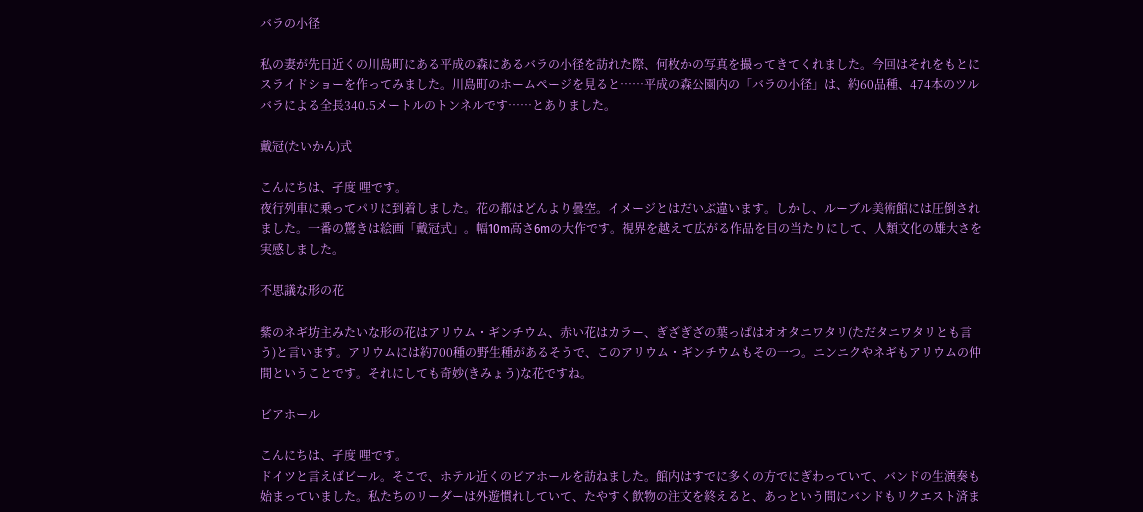バラの小径

私の妻が先日近くの川島町にある平成の森にあるバラの小径を訪れた際、何枚かの写真を撮ってきてくれました。今回はそれをもとにスライドショーを作ってみました。川島町のホームページを見ると……平成の森公園内の「バラの小径」は、約60品種、474本のツルバラによる全長340.5メートルのトンネルです……とありました。

戴冠(たいかん)式

こんにちは、孑度 哩です。
夜行列車に乗ってパリに到着しました。花の都はどんより曇空。イメージとはだいぶ違います。しかし、ルーブル美術館には圧倒されました。一番の驚きは絵画「戴冠式」。幅10m高さ6mの大作です。視界を越えて広がる作品を目の当たりにして、人類文化の雄大さを実感しました。

不思議な形の花

紫のネギ坊主みたいな形の花はアリウム・ギンチウム、赤い花はカラー、ぎざぎざの葉っぱはオオタニワタリ(ただタニワタリとも言う)と言います。アリウムには約700種の野生種があるそうで、このアリウム・ギンチウムもその一つ。ニンニクやネギもアリウムの仲間ということです。それにしても奇妙(きみょう)な花ですね。

ビアホール

こんにちは、孑度 哩です。
ドイツと言えばビール。そこで、ホテル近くのビアホールを訪ねました。館内はすでに多くの方でにぎわっていて、バンドの生演奏も始まっていました。私たちのリーダーは外遊慣れしていて、たやすく飲物の注文を終えると、あっという間にバンドもリクエスト済ま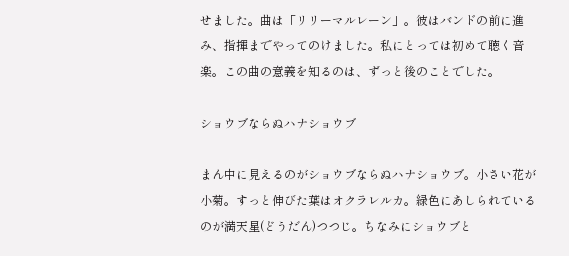せました。曲は「リリーマルレーン」。彼はバンドの前に進み、指揮までやってのけました。私にとっては初めて聴く音楽。この曲の意義を知るのは、ずっと後のことでした。

ショウブならぬハナショウブ

まん中に見えるのがショウブならぬハナショウブ。小さい花が小菊。すっと伸びた葉はオクラレルカ。緑色にあしられているのが満天星(どうだん)つつじ。ちなみにショウブと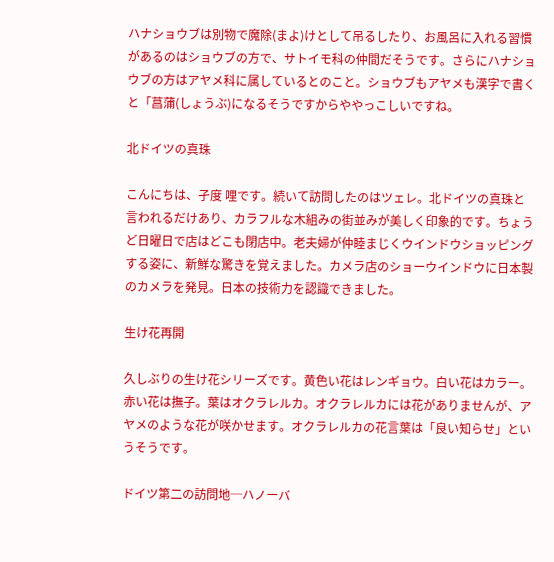ハナショウブは別物で魔除(まよ)けとして吊るしたり、お風呂に入れる習慣があるのはショウブの方で、サトイモ科の仲間だそうです。さらにハナショウブの方はアヤメ科に属しているとのこと。ショウブもアヤメも漢字で書くと「菖蒲(しょうぶ)になるそうですからややっこしいですね。

北ドイツの真珠

こんにちは、孑度 哩です。続いて訪問したのはツェレ。北ドイツの真珠と言われるだけあり、カラフルな木組みの街並みが美しく印象的です。ちょうど日曜日で店はどこも閉店中。老夫婦が仲睦まじくウインドウショッピングする姿に、新鮮な驚きを覚えました。カメラ店のショーウインドウに日本製のカメラを発見。日本の技術力を認識できました。

生け花再開

久しぶりの生け花シリーズです。黄色い花はレンギョウ。白い花はカラー。赤い花は撫子。葉はオクラレルカ。オクラレルカには花がありませんが、アヤメのような花が咲かせます。オクラレルカの花言葉は「良い知らせ」というそうです。

ドイツ第二の訪問地─ハノーバ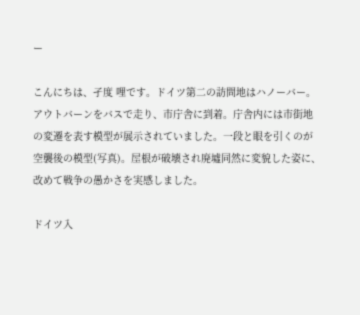ー

こんにちは、孑度 哩です。ドイツ第二の訪問地はハノーバー。アウトバーンをバスで走り、市庁舎に到着。庁舎内には市街地の変遷を表す模型が展示されていました。一段と眼を引くのが空襲後の模型(写真)。屋根が破壊され廃墟同然に変貌した姿に、改めて戦争の愚かさを実感しました。

ドイツ入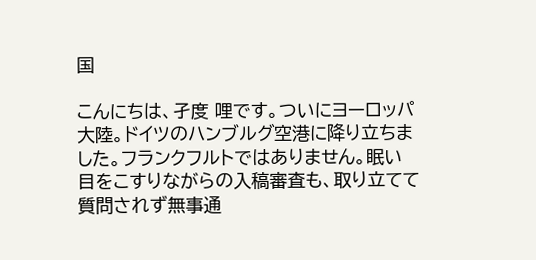国

こんにちは、孑度 哩です。ついにヨーロッパ大陸。ドイツのハンブルグ空港に降り立ちました。フランクフルトではありません。眠い目をこすりながらの入稿審査も、取り立てて質問されず無事通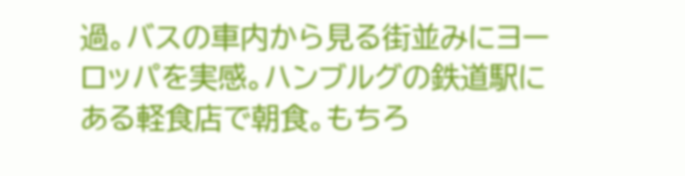過。バスの車内から見る街並みにヨーロッパを実感。ハンブルグの鉄道駅にある軽食店で朝食。もちろ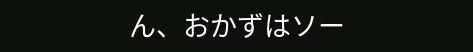ん、おかずはソー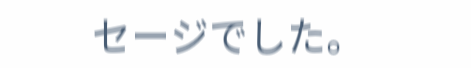セージでした。